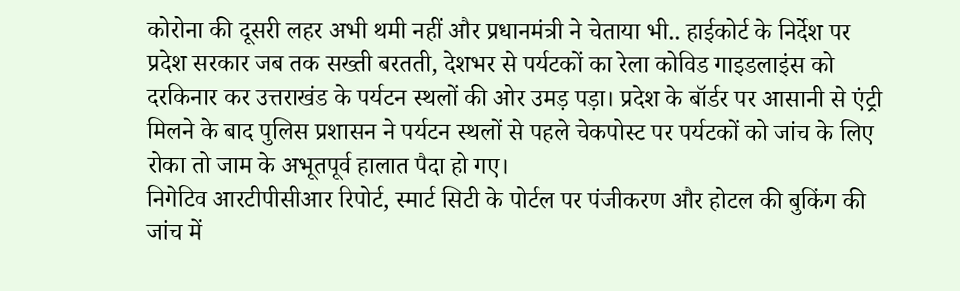कोरोना की दूसरी लहर अभी थमी नहीं और प्रधानमंत्री ने चेताया भी.. हाईकोर्ट के निर्देश पर प्रदेश सरकार जब तक सख्ती बरतती, देशभर से पर्यटकों का रेला कोविड गाइडलाइंस को दरकिनार कर उत्तराखंड के पर्यटन स्थलों की ओर उमड़ पड़ा। प्रदेश के बॉर्डर पर आसानी से एंट्री मिलने के बाद पुलिस प्रशासन ने पर्यटन स्थलों से पहले चेकपोस्ट पर पर्यटकों को जांच के लिए रोका तो जाम के अभूतपूर्व हालात पैदा हो गए।
निगेटिव आरटीपीसीआर रिपोर्ट, स्मार्ट सिटी के पोर्टल पर पंजीकरण और होटल की बुकिंग की जांच में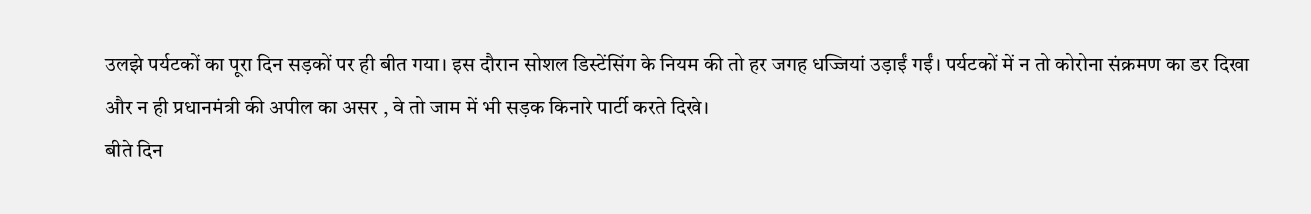उलझे पर्यटकों का पूरा दिन सड़कों पर ही बीत गया। इस दौरान सोशल डिस्टेंसिंग के नियम की तो हर जगह धज्जियां उड़ाईं गईं। पर्यटकों में न तो कोरोना संक्रमण का डर दिखा और न ही प्रधानमंत्री की अपील का असर , वे तो जाम में भी सड़क किनारे पार्टी करते दिखे।
बीते दिन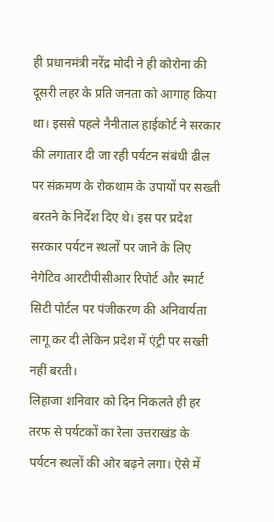ही प्रधानमंत्री नरेंद्र मोदी ने ही कोरोना की दूसरी लहर के प्रति जनता को आगाह किया था। इससे पहले नैनीताल हाईकोर्ट ने सरकार की लगातार दी जा रही पर्यटन संबंधी ढील पर संक्रमण के रोकथाम के उपायों पर सख्ती बरतने के निर्देश दिए थे। इस पर प्रदेश सरकार पर्यटन स्थलों पर जाने के लिए नेगेटिव आरटीपीसीआर रिपोर्ट और स्मार्ट सिटी पोर्टल पर पंजीकरण की अनिवार्यता लागू कर दी लेकिन प्रदेश में एंट्री पर सख्ती नहीं बरती।
लिहाजा शनिवार को दिन निकलते ही हर तरफ से पर्यटकों का रेला उत्तराखंड के पर्यटन स्थलों की ओर बढ़ने लगा। ऐसे में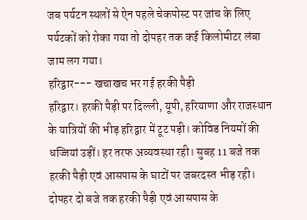जब पर्यटन स्थलों से ऐन पहले चेकपोस्ट पर जांच के लिए पर्यटकों को रोका गया तो दोपहर तक कई किलोमीटर लंबा जाम लग गया।
हरिद्वार--- खचाखच भर गई हरकी पैड़ी
हरिद्वार। हरकी पैड़ी पर दिल्ली, यूपी, हरियाणा और राजस्थान के यात्रियों की भीड़ हरिद्वार में टूट पड़ी। कोविड नियमों की धज्जियां उड़ीं। हर तरफ अव्यवस्था रही। सुबह 11 बजे तक हरकी पैड़ी एवं आसपास के घाटों पर जबरदस्त भीड़ रही। दोपहर दो बजे तक हरकी पैड़ी एवं आसपास के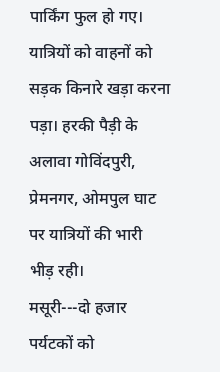पार्किंग फुल हो गए। यात्रियों को वाहनों को सड़क किनारे खड़ा करना पड़ा। हरकी पैड़ी के अलावा गोविंदपुरी, प्रेमनगर, ओमपुल घाट पर यात्रियों की भारी भीड़ रही।
मसूरी---दो हजार पर्यटकों को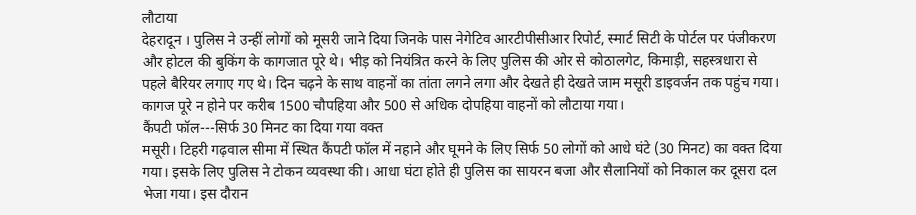लौटाया
देहरादून । पुलिस ने उन्हीं लोगों को मूसरी जाने दिया जिनके पास नेगेटिव आरटीपीसीआर रिपोर्ट, स्मार्ट सिटी के पोर्टल पर पंजीकरण और होटल की बुकिंग के कागजात पूरे थे। भीड़ को नियंत्रित करने के लिए पुलिस की ओर से कोठालगेट, किमाड़ी, सहस्त्रधारा से पहले बैरियर लगाए गए थे। दिन चढ़ने के साथ वाहनों का तांता लगने लगा और देखते ही देखते जाम मसूरी डाइवर्जन तक पहुंच गया। कागज पूरे न होने पर करीब 1500 चौपहिया और 500 से अधिक दोपहिया वाहनों को लौटाया गया।
कैंपटी फॉल---सिर्फ 30 मिनट का दिया गया वक्त
मसूरी। टिहरी गढ़वाल सीमा में स्थित कैंपटी फॉल में नहाने और घूमने के लिए सिर्फ 50 लोगों को आधे घंटे (30 मिनट) का वक्त दिया गया। इसके लिए पुलिस ने टोकन व्यवस्था की। आधा घंटा होते ही पुलिस का सायरन बजा और सैलानियों को निकाल कर दूसरा दल भेजा गया। इस दौरान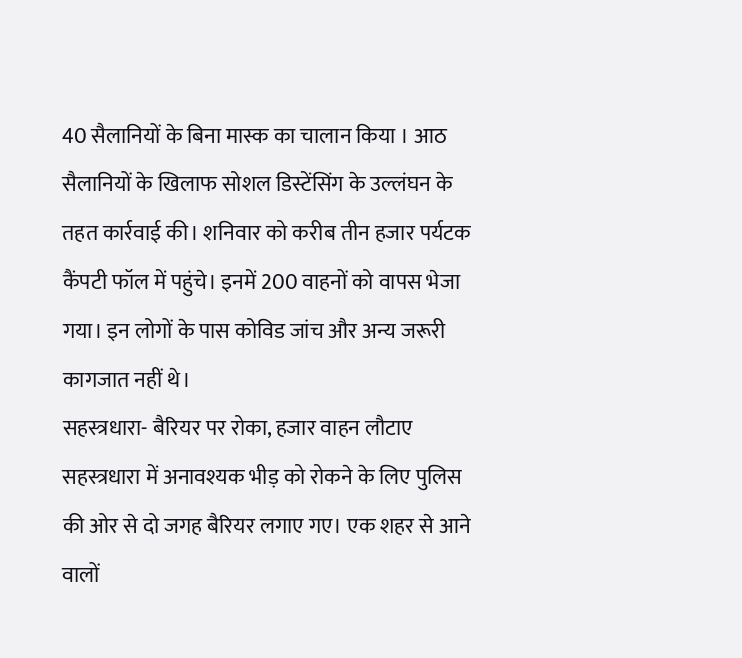40 सैलानियों के बिना मास्क का चालान किया । आठ सैलानियों के खिलाफ सोशल डिस्टेंसिंग के उल्लंघन के तहत कार्रवाई की। शनिवार को करीब तीन हजार पर्यटक कैंपटी फॉल में पहुंचे। इनमें 200 वाहनों को वापस भेजा गया। इन लोगों के पास कोविड जांच और अन्य जरूरी कागजात नहीं थे।
सहस्त्रधारा- बैरियर पर रोका, हजार वाहन लौटाए
सहस्त्रधारा में अनावश्यक भीड़ को रोकने के लिए पुलिस की ओर से दो जगह बैरियर लगाए गए। एक शहर से आने वालों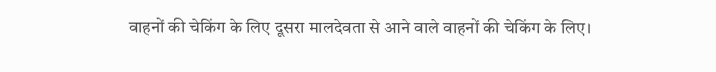वाहनों की चेकिंग के लिए दूसरा मालदेवता से आने वाले वाहनों की चेकिंग के लिए।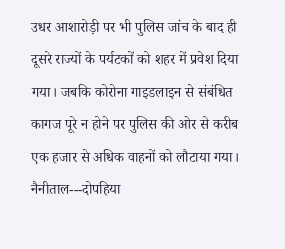उधर आशारोड़ी पर भी पुलिस जांच के बाद ही दूसरे राज्यों के पर्यटकों को शहर में प्रवेश दिया गया। जबकि कोरोना गाइडलाइन से संबंधित कागज पूरे न होने पर पुलिस की ओर से करीब एक हजार से अधिक वाहनों को लौटाया गया।
नैनीताल---दोपहिया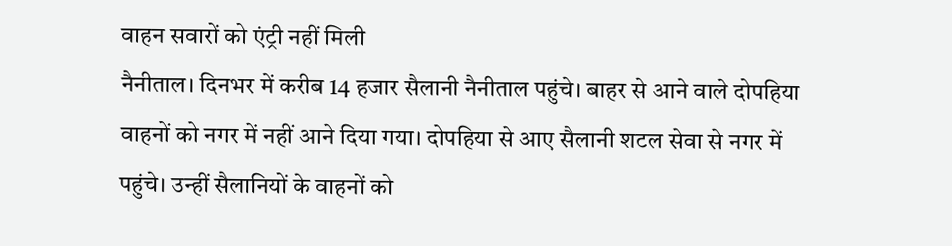वाहन सवारों को एंट्री नहीं मिली
नैनीताल। दिनभर में करीब 14 हजार सैलानी नैनीताल पहुंचे। बाहर से आने वाले दोपहिया वाहनों को नगर में नहीं आने दिया गया। दोपहिया से आए सैलानी शटल सेवा से नगर में पहुंचे। उन्हीं सैलानियों के वाहनों को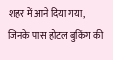शहर में आने दिया गया, जिनके पास होटल बुकिंग की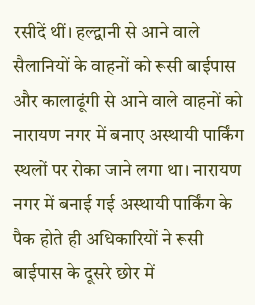रसीदें थीं। हल्द्वानी से आने वाले सैलानियों के वाहनों को रूसी बाईपास और कालाढूंगी से आने वाले वाहनों को नारायण नगर में बनाए अस्थायी पार्किंग स्थलों पर रोका जाने लगा था। नारायण नगर में बनाई गई अस्थायी पार्किंग के पैक होते ही अधिकारियों ने रूसी बाईपास के दूसरे छोर में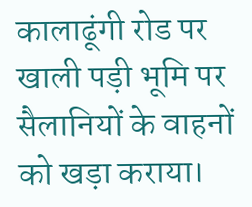कालाढूंगी रोड पर खाली पड़ी भूमि पर सैलानियों के वाहनों को खड़ा कराया।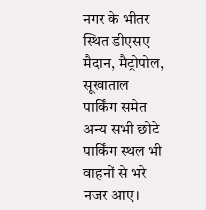नगर के भीतर स्थित डीएसए मैदान, मैट्रोपोल, सूखाताल पार्किंग समेत अन्य सभी छोटे पार्किंग स्थल भी वाहनों से भरे नजर आए।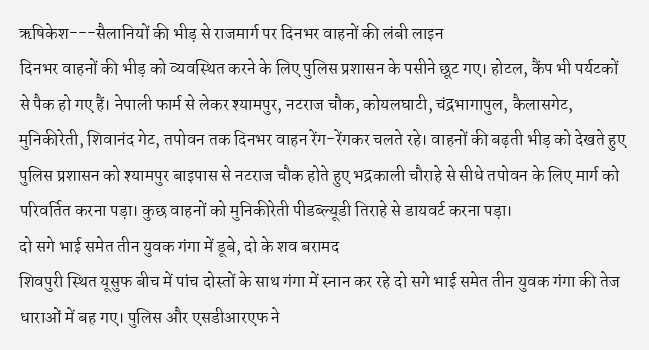ऋषिकेश---सैलानियों की भीड़ से राजमार्ग पर दिनभर वाहनों की लंबी लाइन
दिनभर वाहनों की भीड़ को व्यवस्थित करने के लिए पुलिस प्रशासन के पसीने छूट गए। होटल, कैंप भी पर्यटकों से पैक हो गए हैं। नेपाली फार्म से लेकर श्यामपुर, नटराज चौक, कोयलघाटी, चंद्रभागापुल, कैलासगेट, मुनिकीरेती, शिवानंद गेट, तपोवन तक दिनभर वाहन रेंग-रेंगकर चलते रहे। वाहनों की बढ़ती भीड़ को देखते हुए पुलिस प्रशासन को श्यामपुर बाइपास से नटराज चौक होते हुए भद्रकाली चौराहे से सीधे तपोवन के लिए मार्ग को परिवर्तित करना पड़ा। कुछ वाहनों को मुनिकीरेती पीडब्ल्यूडी तिराहे से डायवर्ट करना पड़ा।
दो सगे भाई समेत तीन युवक गंगा में डूबे, दो के शव बरामद
शिवपुरी स्थित यूसुफ बीच में पांच दोस्तों के साथ गंगा में स्नान कर रहे दो सगे भाई समेत तीन युवक गंगा की तेज धाराओं में बह गए। पुलिस और एसडीआरएफ ने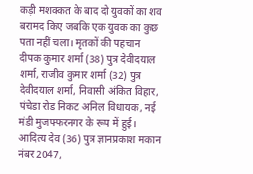कड़ी मशक्कत के बाद दो युवकों का शव बरामद किए जबकि एक युवक का कुछ पता नहीं चला। मृतकों की पहचान दीपक कुमार शर्मा (38) पुत्र देवीदयाल शर्मा, राजीव कुमार शर्मा (32) पुत्र देवीदयाल शर्मा, निवासी अंकित विहार, पंचेडा रोड निकट अनिल विधायक, नई मंडी मुजफ्फरनगर के रूप में हुई। आदित्य देव (36) पुत्र ज्ञानप्रकाश मकान नंबर 2047,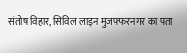संतोष विहार, सिविल लाइन मुजफ्फरनगर का पता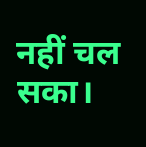नहीं चल सका।